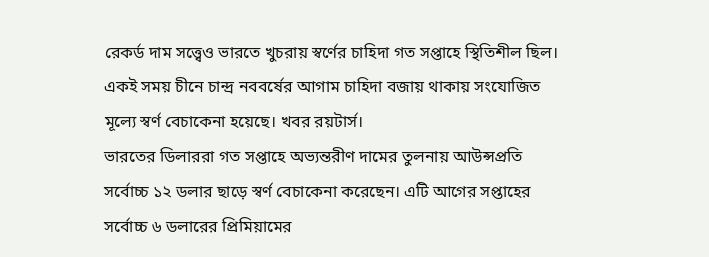রেকর্ড দাম সত্ত্বেও ভারতে খুচরায় স্বর্ণের চাহিদা গত সপ্তাহে স্থিতিশীল ছিল। একই সময় চীনে চান্দ্র নববর্ষের আগাম চাহিদা বজায় থাকায় সংযোজিত মূল্যে স্বর্ণ বেচাকেনা হয়েছে। খবর রয়টার্স।
ভারতের ডিলাররা গত সপ্তাহে অভ্যন্তরীণ দামের তুলনায় আউন্সপ্রতি সর্বোচ্চ ১২ ডলার ছাড়ে স্বর্ণ বেচাকেনা করেছেন। এটি আগের সপ্তাহের সর্বোচ্চ ৬ ডলারের প্রিমিয়ামের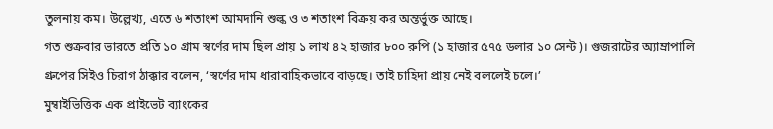তুলনায় কম। উল্লেখ্য, এতে ৬ শতাংশ আমদানি শুল্ক ও ৩ শতাংশ বিক্রয় কর অন্তর্ভুক্ত আছে।
গত শুক্রবার ভারতে প্রতি ১০ গ্রাম স্বর্ণের দাম ছিল প্রায় ১ লাখ ৪২ হাজার ৮০০ রুপি (১ হাজার ৫৭৫ ডলার ১০ সেন্ট)। গুজরাটের অ্যাম্রাপালি গ্রুপের সিইও চিরাগ ঠাক্কার বলেন, ‘স্বর্ণের দাম ধারাবাহিকভাবে বাড়ছে। তাই চাহিদা প্রায় নেই বললেই চলে।’
মুম্বাইভিত্তিক এক প্রাইভেট ব্যাংকের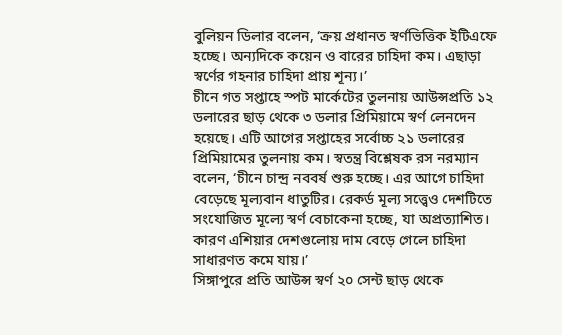বুলিয়ন ডিলার বলেন, ‘ক্রয় প্রধানত স্বর্ণভিত্তিক ইটিএফে হচ্ছে। অন্যদিকে কয়েন ও বারের চাহিদা কম। এছাড়া স্বর্ণের গহনার চাহিদা প্রায় শূন্য।’
চীনে গত সপ্তাহে স্পট মার্কেটের তুলনায় আউন্সপ্রতি ১২ ডলারের ছাড় থেকে ৩ ডলার প্রিমিয়ামে স্বর্ণ লেনদেন হয়েছে। এটি আগের সপ্তাহের সর্বোচ্চ ২১ ডলারের প্রিমিয়ামের তুলনায় কম। স্বতন্ত্র বিশ্লেষক রস নরম্যান বলেন, ‘চীনে চান্দ্র নববর্ষ শুরু হচ্ছে। এর আগে চাহিদা বেড়েছে মূল্যবান ধাতুটির। রেকর্ড মূল্য সত্ত্বেও দেশটিতে সংযোজিত মূল্যে স্বর্ণ বেচাকেনা হচ্ছে, যা অপ্রত্যাশিত। কারণ এশিয়ার দেশগুলোয় দাম বেড়ে গেলে চাহিদা সাধারণত কমে যায়।’
সিঙ্গাপুরে প্রতি আউন্স স্বর্ণ ২০ সেন্ট ছাড় থেকে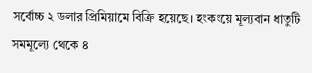সর্বোচ্চ ২ ডলার প্রিমিয়ামে বিক্রি হয়েছে। হংকংয়ে মূল্যবান ধাতুটি সমমূল্যে থেকে ৪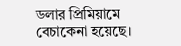ডলার প্রিমিয়ামে বেচাকেনা হয়েছে।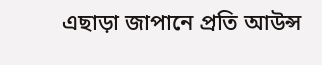এছাড়া জাপানে প্রতি আউন্স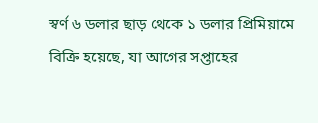স্বর্ণ ৬ ডলার ছাড় থেকে ১ ডলার প্রিমিয়ামে বিক্রি হয়েছে, যা আগের সপ্তাহের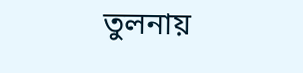তুলনায়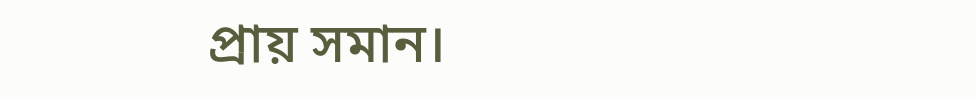প্রায় সমান।